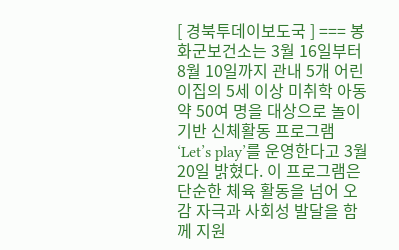[ 경북투데이보도국 ] === 봉화군보건소는 3월 16일부터 8월 10일까지 관내 5개 어린이집의 5세 이상 미취학 아동 약 50여 명을 대상으로 놀이 기반 신체활동 프로그램 ‘Let’s play’를 운영한다고 3월 20일 밝혔다. 이 프로그램은 단순한 체육 활동을 넘어 오감 자극과 사회성 발달을 함께 지원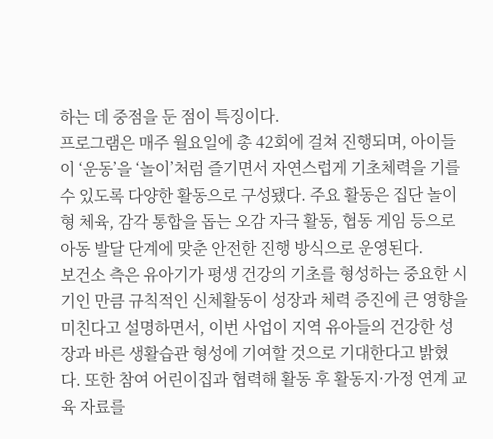하는 데 중점을 둔 점이 특징이다.
프로그램은 매주 월요일에 총 42회에 걸쳐 진행되며, 아이들이 ‘운동’을 ‘놀이’처럼 즐기면서 자연스럽게 기초체력을 기를 수 있도록 다양한 활동으로 구성됐다. 주요 활동은 집단 놀이형 체육, 감각 통합을 돕는 오감 자극 활동, 협동 게임 등으로 아동 발달 단계에 맞춘 안전한 진행 방식으로 운영된다.
보건소 측은 유아기가 평생 건강의 기초를 형성하는 중요한 시기인 만큼 규칙적인 신체활동이 성장과 체력 증진에 큰 영향을 미친다고 설명하면서, 이번 사업이 지역 유아들의 건강한 성장과 바른 생활습관 형성에 기여할 것으로 기대한다고 밝혔다. 또한 참여 어린이집과 협력해 활동 후 활동지·가정 연계 교육 자료를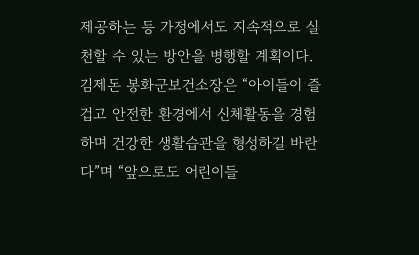제공하는 등 가정에서도 지속적으로 실천할 수 있는 방안을 병행할 계획이다.
김제돈 봉화군보건소장은 “아이들이 즐겁고 안전한 환경에서 신체활동을 경험하며 건강한 생활습관을 형성하길 바란다”며 “앞으로도 어린이들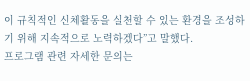이 규칙적인 신체활동을 실천할 수 있는 환경을 조성하기 위해 지속적으로 노력하겠다”고 말했다.
프로그램 관련 자세한 문의는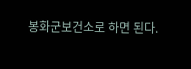봉화군보건소로 하면 된다.